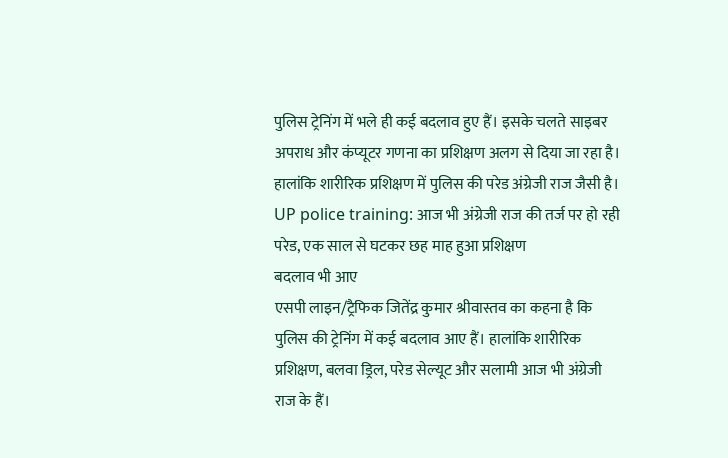पुलिस ट्रेनिंग में भले ही कई बदलाव हुए हैं। इसके चलते साइबर अपराध और कंप्यूटर गणना का प्रशिक्षण अलग से दिया जा रहा है। हालांकि शारीरिक प्रशिक्षण में पुलिस की परेड अंग्रेजी राज जैसी है।
UP police training: आज भी अंग्रेजी राज की तर्ज पर हो रही परेड, एक साल से घटकर छह माह हुआ प्रशिक्षण
बदलाव भी आए
एसपी लाइन/ट्रैफिक जितेंद्र कुमार श्रीवास्तव का कहना है कि पुलिस की ट्रेनिंग में कई बदलाव आए हैं। हालांकि शारीरिक प्रशिक्षण, बलवा ड्रिल, परेड सेल्यूट और सलामी आज भी अंग्रेजी राज के हैं।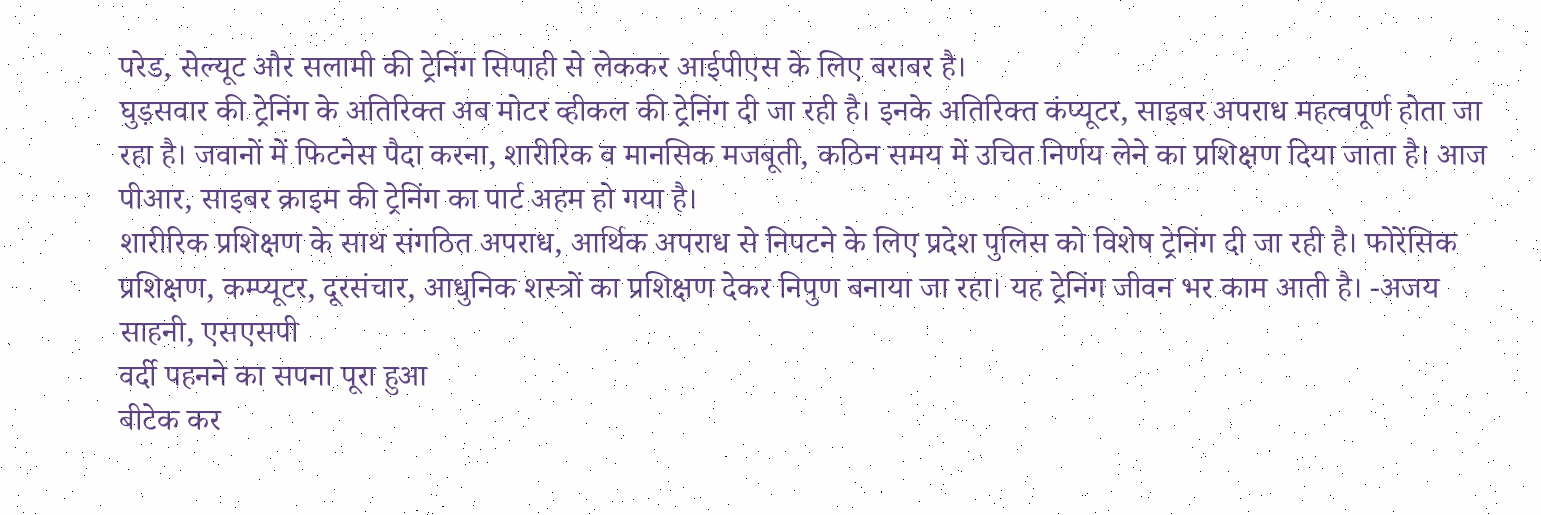परेड, सेल्यूट और सलामी की ट्रेनिंग सिपाही से लेककर आईपीएस के लिए बराबर है।
घुड़सवार की ट्रेनिंग के अतिरिक्त अब मोटर व्हीकल की ट्रेनिंग दी जा रही है। इनके अतिरिक्त कंप्यूटर, साइबर अपराध महत्वपूर्ण होता जा रहा है। जवानों में फिटनेस पैदा करना, शारीरिक व मानसिक मजबूती, कठिन समय में उचित निर्णय लेने का प्रशिक्षण दिया जाता है। आज पीआर, साइबर क्राइम की ट्रेनिंग का पार्ट अहम हो गया है।
शारीरिक प्रशिक्षण के साथ संगठित अपराध, आर्थिक अपराध से निपटने के लिए प्रदेश पुलिस को विशेष ट्रेनिंग दी जा रही है। फोरेंसिक प्रशिक्षण, कम्प्यूटर, दूरसंचार, आधुनिक शस्त्रों का प्रशिक्षण देकर निपुण बनाया जा रहा। यह ट्रेनिंग जीवन भर काम आती है। -अजय साहनी, एसएसपी
वर्दी पहनने का सपना पूरा हुआ
बीटेक कर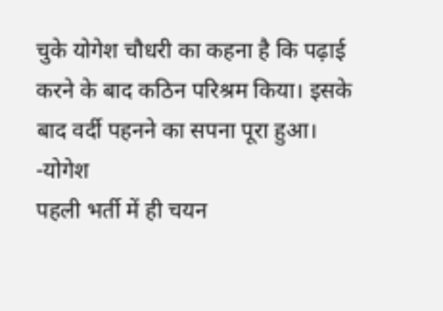चुके योगेश चौधरी का कहना है कि पढ़ाई करने के बाद कठिन परिश्रम किया। इसके बाद वर्दी पहनने का सपना पूरा हुआ। -योगेश
पहली भर्ती में ही चयन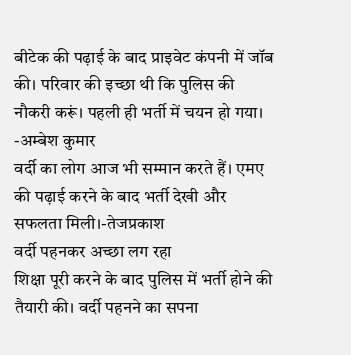बीटेक की पढ़ाई के बाद प्राइवेट कंपनी में जॉब की। परिवार की इच्छा थी कि पुलिस की नौकरी करूं। पहली ही भर्ती में चयन हो गया। -अम्बेश कुमार
वर्दी का लोग आज भी सम्मान करते हैं। एमए की पढ़ाई करने के बाद भर्ती देखी और सफलता मिली।-तेजप्रकाश
वर्दी पहनकर अच्छा लग रहा
शिक्षा पूरी करने के बाद पुलिस में भर्ती होने की तैयारी की। वर्दी पहनने का सपना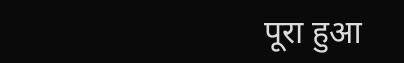पूरा हुआ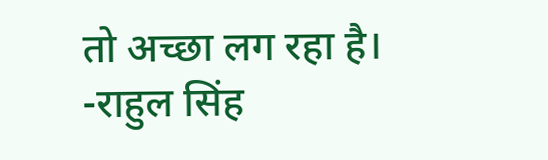तो अच्छा लग रहा है। -राहुल सिंह